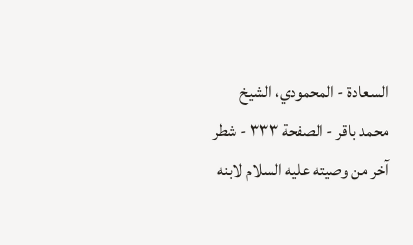السعادة - المحمودي، الشيخ محمد باقر - الصفحة ٣٣٣ - شطر آخر من وصيته عليه السلام لابنه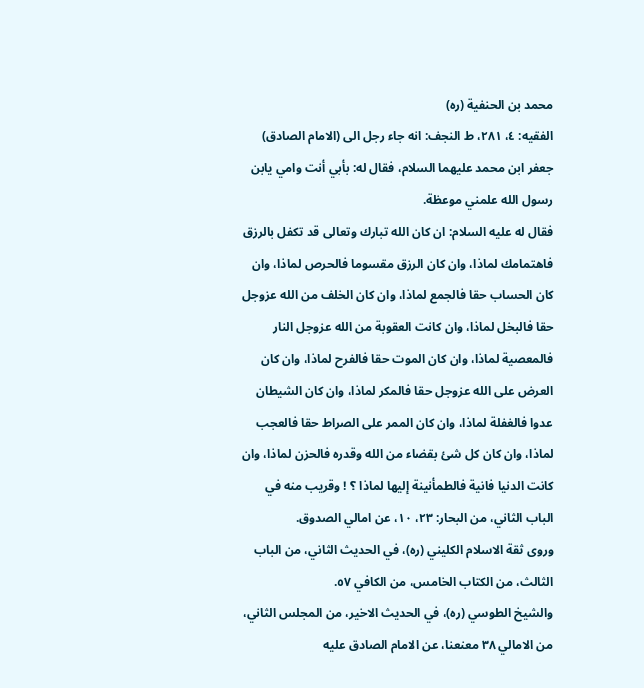محمد بن الحنفية (ره)
الفقيه: ٤، ٢٨١، ط النجف: انه جاء رجل الى (الامام الصادق) جعفر ابن محمد عليهما السلام، فقال له: بأبي أنت وامي يابن رسول الله علمني موعظة.
فقال له عليه السلام: ان كان الله تبارك وتعالى قد تكفل بالرزق فاهتمامك لماذا، وان كان الرزق مقسوما فالحرص لماذا، وان كان الحساب حقا فالجمع لماذا، وان كان الخلف من الله عزوجل حقا فالبخل لماذا، وان كانت العقوبة من الله عزوجل النار فالمعصية لماذا، وان كان الموت حقا فالفرح لماذا، وان كان العرض على الله عزوجل حقا فالمكر لماذا، وان كان الشيطان عدوا فالغفلة لماذا، وان كان الممر على الصراط حقا فالعجب لماذا، وان كان كل شئ بقضاء من الله وقدره فالحزن لماذا، وان كانت الدنيا فانية فالطمأنينة إليها لماذا ؟ ! وقريب منه في الباب الثاني، من البحار: ٢٣، ١٠، عن امالي الصدوق.
وروى ثقة الاسلام الكليني (ره)، في الحديث الثاني، من الباب الثالث، من الكتاب الخامس، من الكافي ٥٧.
والشيخ الطوسي (ره)، في الحديث الاخير، من المجلس الثاني، من الامالي ٣٨ معنعنا، عن الامام الصادق عليه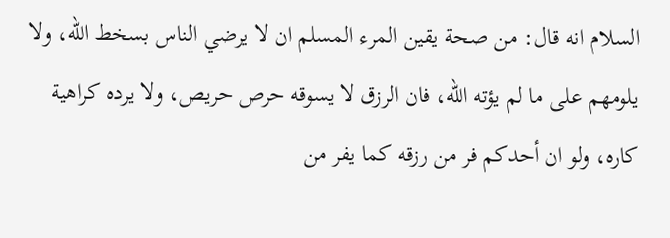السلام انه قال: من صحة يقين المرء المسلم ان لا يرضي الناس بسخط الله، ولا يلومهم على ما لم يؤته الله، فان الرزق لا يسوقه حرص حريص، ولا يرده كراهية كاره، ولو ان أحدكم فر من رزقه كما يفر من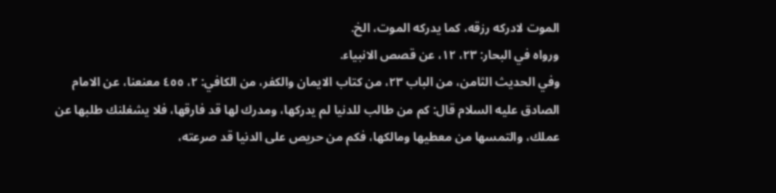الموت لادركه رزقه، كما يدركه الموت، الخ.
ورواه في البحار: ٢٣، ١٢، عن قصص الانبياء.
وفي الحديث الثامن، من الباب ٢٣، من كتاب الايمان والكفر، من الكافي: ٢، ٤٥٥ معنعنا، عن الامام الصادق عليه السلام قال: كم من طالب للدنيا لم يدركها، ومدرك لها قد فارقها، فلا يشغلنك طلبها عن عملك، والتمسها من معطيها ومالكها، فكم من حريص على الدنيا قد صرعته،